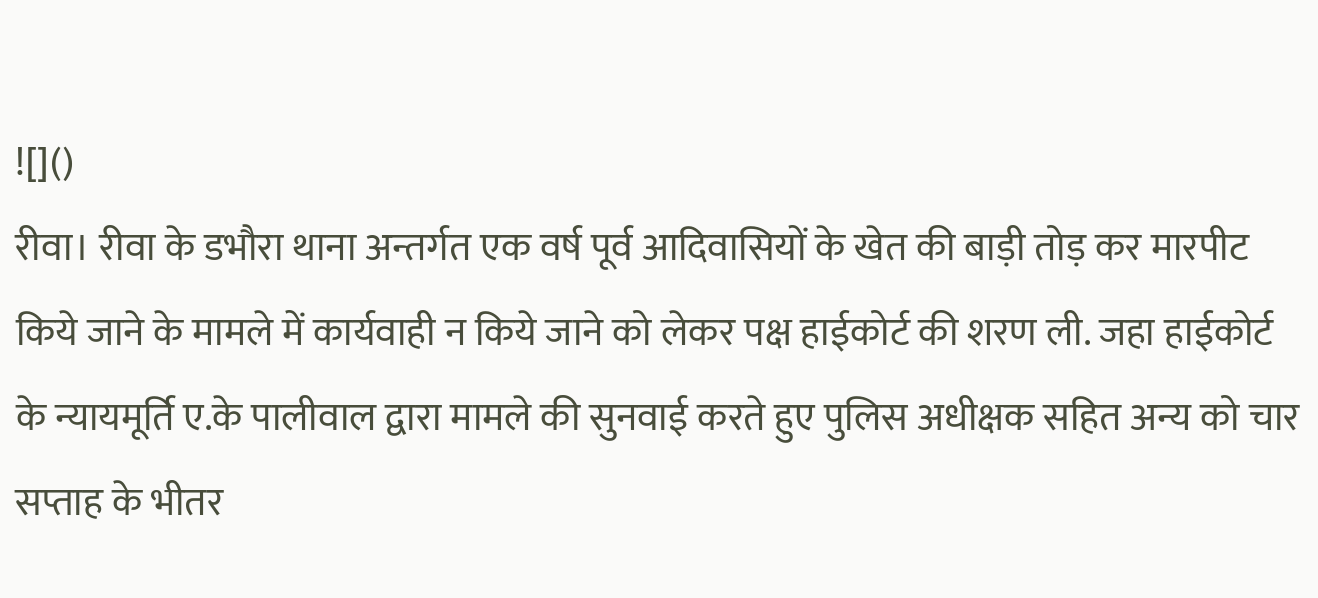![]()
रीवा। रीवा के डभौरा थाना अन्तर्गत एक वर्ष पूर्व आदिवासियों के खेत की बाड़ी तोड़ कर मारपीट किये जाने के मामले में कार्यवाही न किये जाने को लेकर पक्ष हाईकोर्ट की शरण ली. जहा हाईकोर्ट के न्यायमूर्ति ए.के पालीवाल द्वारा मामले की सुनवाई करते हुए पुलिस अधीक्षक सहित अन्य को चार सप्ताह के भीतर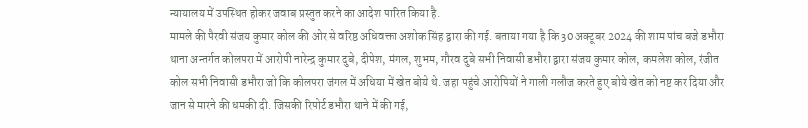न्यायालय में उपस्थित होकर जवाब प्रस्तुत करने का आदेश पारित किया है.
मामले की पैरवी संजय कुमार कोल की ओर से वरिष्ठ अधिवक्ता अशोक सिंह द्वारा की गई. बताया गया है कि 30 अक्टूबर 2024 की शाम पांच बजे डभौरा थाना अन्तर्गत कोलपरा में आरोपी नारेन्द्र कुमार दुबे, दीपेश, मंगल, शुभम, गौरव दुबे सभी निवासी डभौरा द्वारा संजय कुमार कोल, कमलेश कोल, रंजीत कोल सभी निवासी डभौरा जो कि कोलपरा जंगल में अधिया में खेत बोये थे. जहा पहुंचे आरोपियों ने गाली गलौज करते हुए बोये खेत को नष्ट कर दिया और जान से मारने की धमकी दी. जिसकी रिपोर्ट डभौरा थाने में की गई,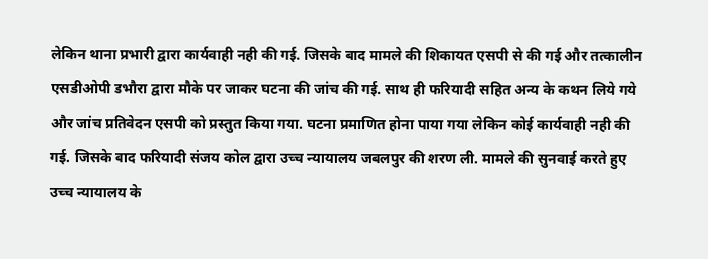लेकिन थाना प्रभारी द्वारा कार्यवाही नही की गई. जिसके बाद मामले की शिकायत एसपी से की गई और तत्कालीन एसडीओपी डभौरा द्वारा मौके पर जाकर घटना की जांच की गई. साथ ही फरियादी सहित अन्य के कथन लिये गये और जांच प्रतिवेदन एसपी को प्रस्तुत किया गया. घटना प्रमाणित होना पाया गया लेकिन कोई कार्यवाही नही की गई. जिसके बाद फरियादी संजय कोल द्वारा उच्च न्यायालय जबलपुर की शरण ली. मामले की सुनवाई करते हुए उच्च न्यायालय के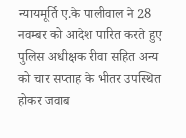न्यायमूर्ति ए.के पालीवाल ने 28 नवम्बर को आदेश पारित करते हुए पुलिस अधीक्षक रीवा सहित अन्य को चार सप्ताह के भीतर उपस्थित होकर जवाब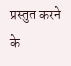प्रस्तुत करने के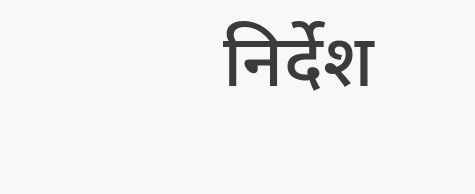निर्देश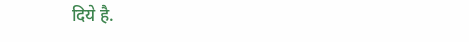दिये है.